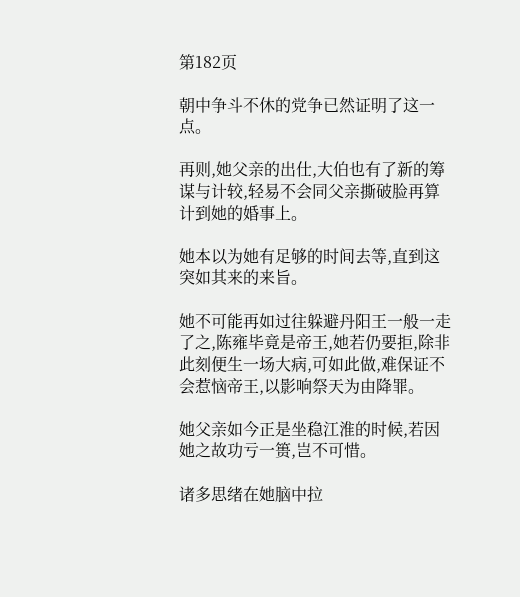第182页

朝中争斗不休的党争已然证明了这一点。

再则,她父亲的出仕,大伯也有了新的筹谋与计较,轻易不会同父亲撕破脸再算计到她的婚事上。

她本以为她有足够的时间去等,直到这突如其来的来旨。

她不可能再如过往躲避丹阳王一般一走了之,陈雍毕竟是帝王,她若仍要拒,除非此刻便生一场大病,可如此做,难保证不会惹恼帝王,以影响祭天为由降罪。

她父亲如今正是坐稳江淮的时候,若因她之故功亏一篑,岂不可惜。

诸多思绪在她脑中拉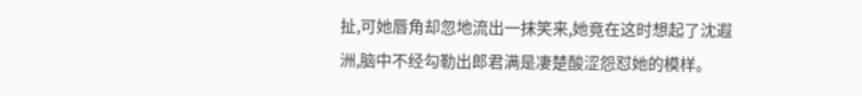扯,可她唇角却忽地流出一抹笑来,她竟在这时想起了沈遐洲,脑中不经勾勒出郎君满是凄楚酸涩怨怼她的模样。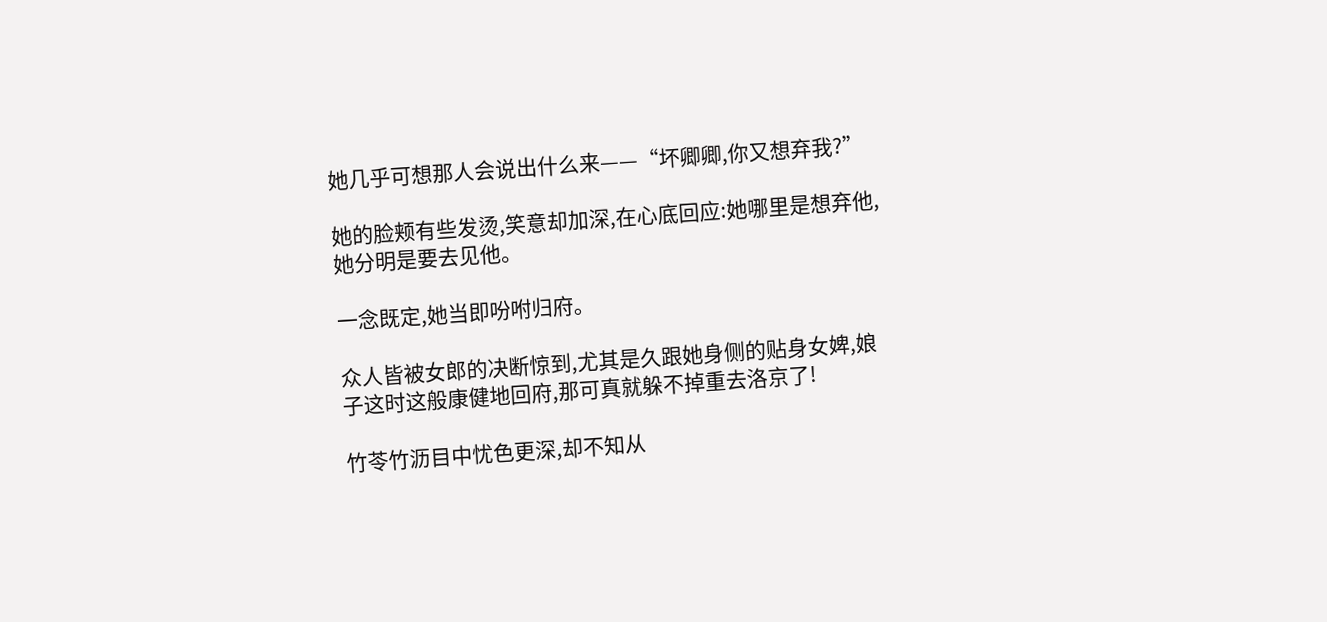她几乎可想那人会说出什么来——“坏卿卿,你又想弃我?”

她的脸颊有些发烫,笑意却加深,在心底回应:她哪里是想弃他,她分明是要去见他。

一念既定,她当即吩咐归府。

众人皆被女郎的决断惊到,尤其是久跟她身侧的贴身女婢,娘子这时这般康健地回府,那可真就躲不掉重去洛京了!

竹苓竹沥目中忧色更深,却不知从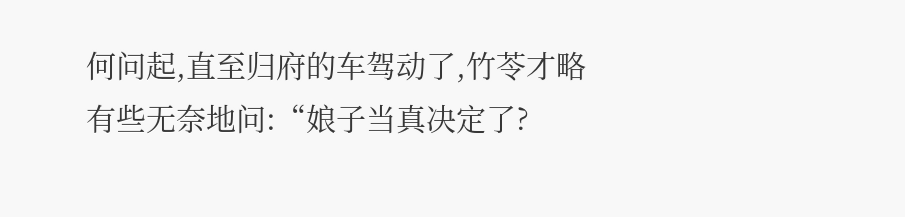何问起,直至归府的车驾动了,竹苓才略有些无奈地问:“娘子当真决定了?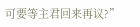可要等主君回来再议?”